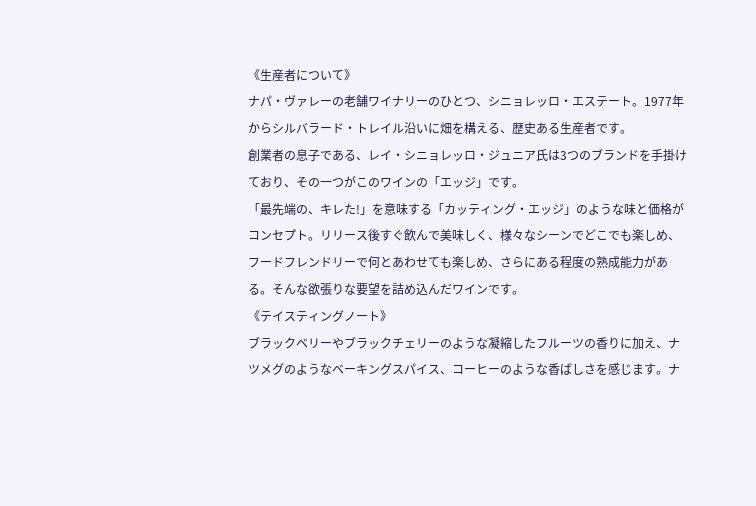《生産者について》
ナパ・ヴァレーの老舗ワイナリーのひとつ、シニョレッロ・エステート。1977年からシルバラード・トレイル沿いに畑を構える、歴史ある生産者です。
創業者の息子である、レイ・シニョレッロ・ジュニア氏は3つのブランドを手掛けており、その一つがこのワインの「エッジ」です。
「最先端の、キレた!」を意味する「カッティング・エッジ」のような味と価格がコンセプト。リリース後すぐ飲んで美味しく、様々なシーンでどこでも楽しめ、フードフレンドリーで何とあわせても楽しめ、さらにある程度の熟成能力がある。そんな欲張りな要望を詰め込んだワインです。
《テイスティングノート》
ブラックベリーやブラックチェリーのような凝縮したフルーツの香りに加え、ナツメグのようなベーキングスパイス、コーヒーのような香ばしさを感じます。ナ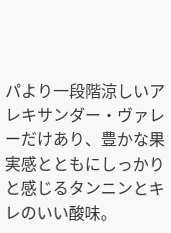パより一段階涼しいアレキサンダー・ヴァレーだけあり、豊かな果実感とともにしっかりと感じるタンニンとキレのいい酸味。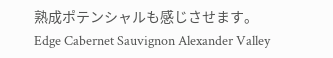熟成ポテンシャルも感じさせます。
Edge Cabernet Sauvignon Alexander Valley